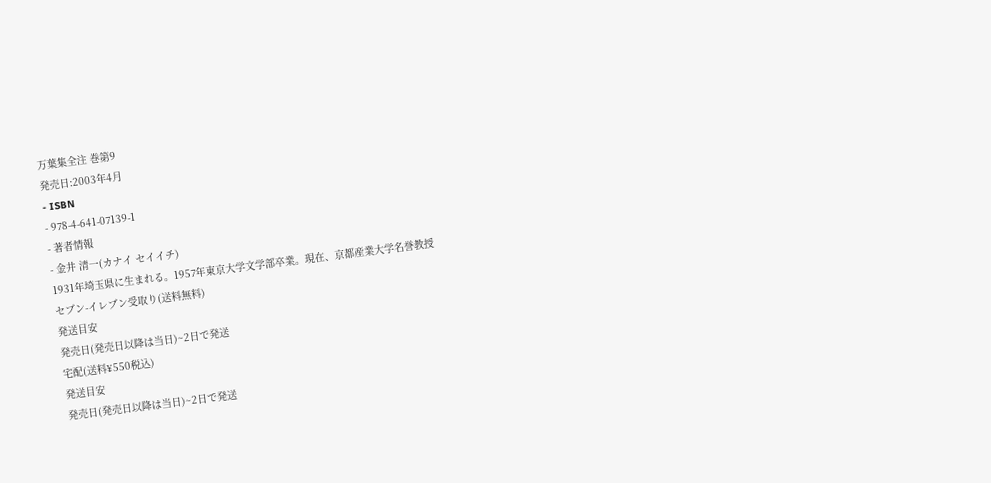万葉集全注 巻第9
発売日:2003年4月
- ISBN
- 978-4-641-07139-1
- 著者情報
- 金井 清一(カナイ セイイチ)
1931年埼玉県に生まれる。1957年東京大学文学部卒業。現在、京都産業大学名誉教授
セブン-イレブン受取り(送料無料)
発送目安
発売日(発売日以降は当日)~2日で発送
宅配(送料¥550税込)
発送目安
発売日(発売日以降は当日)~2日で発送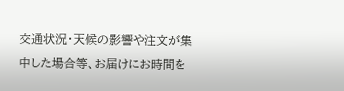交通状況・天候の影響や注文が集中した場合等、お届けにお時間を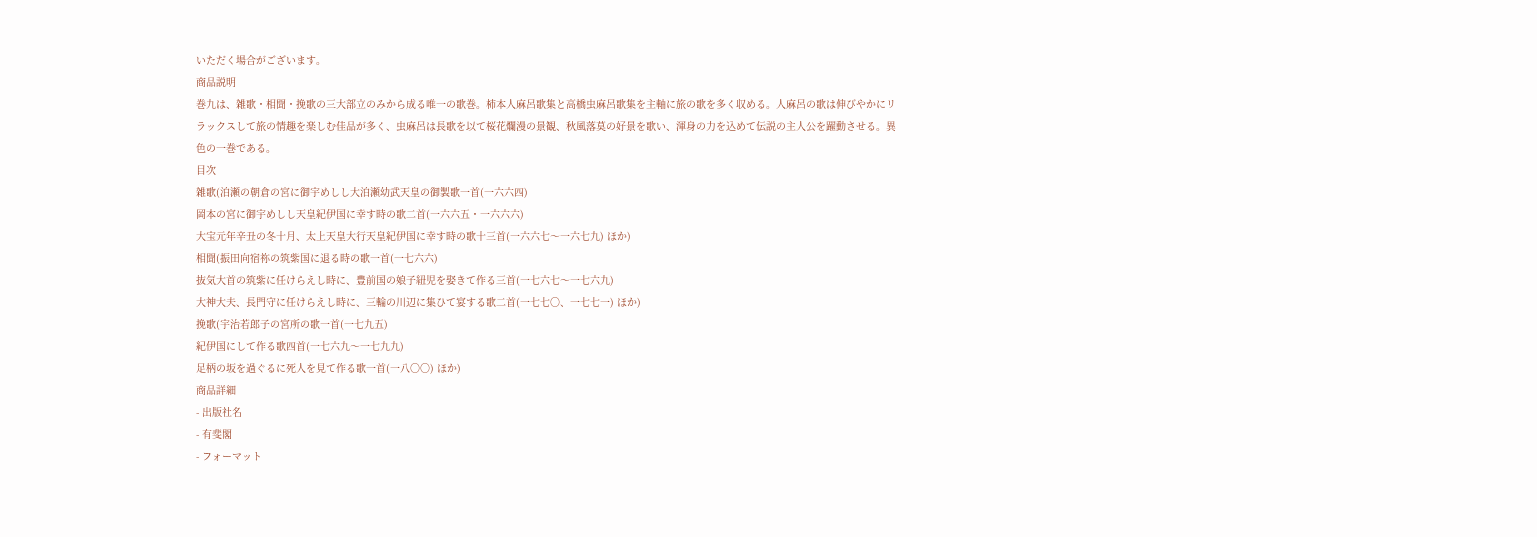いただく場合がございます。
商品説明
巻九は、雑歌・相聞・挽歌の三大部立のみから成る唯一の歌巻。柿本人麻呂歌集と高橋虫麻呂歌集を主軸に旅の歌を多く収める。人麻呂の歌は伸びやかにリラックスして旅の情趣を楽しむ佳品が多く、虫麻呂は長歌を以て桜花爛漫の景観、秋風落莫の好景を歌い、渾身の力を込めて伝説の主人公を躍動させる。異色の一巻である。
目次
雑歌(泊瀬の朝倉の宮に御宇めしし大泊瀬幼武天皇の御製歌一首(一六六四)
岡本の宮に御宇めしし天皇紀伊国に幸す時の歌二首(一六六五・一六六六)
大宝元年辛丑の冬十月、太上天皇大行天皇紀伊国に幸す時の歌十三首(一六六七〜一六七九) ほか)
相聞(振田向宿祢の筑紫国に退る時の歌一首(一七六六)
抜気大首の筑紫に任けらえし時に、豊前国の娘子紐児を娶きて作る三首(一七六七〜一七六九)
大神大夫、長門守に任けらえし時に、三輪の川辺に集ひて宴する歌二首(一七七〇、一七七一) ほか)
挽歌(宇治若郎子の宮所の歌一首(一七九五)
紀伊国にして作る歌四首(一七六九〜一七九九)
足柄の坂を過ぐるに死人を見て作る歌一首(一八〇〇) ほか)
商品詳細
- 出版社名
- 有斐閣
- フォーマット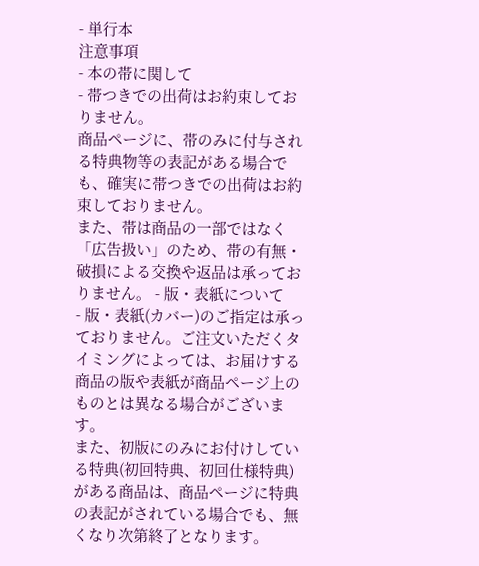- 単行本
注意事項
- 本の帯に関して
- 帯つきでの出荷はお約束しておりません。
商品ページに、帯のみに付与される特典物等の表記がある場合でも、確実に帯つきでの出荷はお約束しておりません。
また、帯は商品の一部ではなく「広告扱い」のため、帯の有無・破損による交換や返品は承っておりません。 - 版・表紙について
- 版・表紙(カバー)のご指定は承っておりません。ご注文いただくタイミングによっては、お届けする商品の版や表紙が商品ページ上のものとは異なる場合がございます。
また、初版にのみにお付けしている特典(初回特典、初回仕様特典)がある商品は、商品ページに特典の表記がされている場合でも、無くなり次第終了となります。